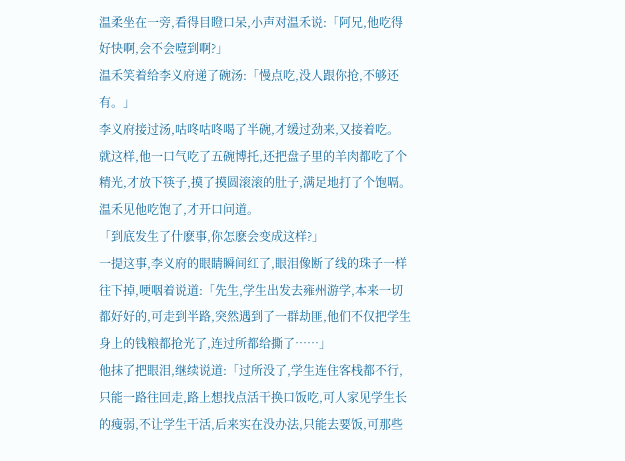温柔坐在一旁,看得目瞪口呆,小声对温禾说:「阿兄,他吃得好快啊,会不会噎到啊?」
温禾笑着给李义府递了碗汤:「慢点吃,没人跟你抢,不够还有。」
李义府接过汤,咕咚咕咚喝了半碗,才缓过劲来,又接着吃。
就这样,他一口气吃了五碗博托,还把盘子里的羊肉都吃了个精光,才放下筷子,摸了摸圆滚滚的肚子,满足地打了个饱嗝。
温禾见他吃饱了,才开口问道。
「到底发生了什麽事,你怎麽会变成这样?」
一提这事,李义府的眼睛瞬间红了,眼泪像断了线的珠子一样往下掉,哽咽着说道:「先生,学生出发去雍州游学,本来一切都好好的,可走到半路,突然遇到了一群劫匪,他们不仅把学生身上的钱粮都抢光了,连过所都给撕了……」
他抹了把眼泪,继续说道:「过所没了,学生连住客栈都不行,只能一路往回走,路上想找点活干换口饭吃,可人家见学生长的瘦弱,不让学生干活,后来实在没办法,只能去要饭,可那些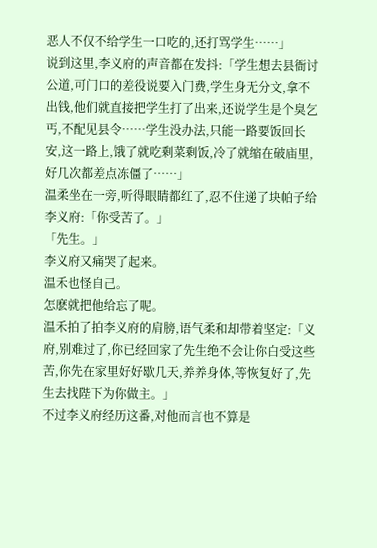恶人不仅不给学生一口吃的,还打骂学生……」
说到这里,李义府的声音都在发抖:「学生想去县衙讨公道,可门口的差役说要入门费,学生身无分文,拿不出钱,他们就直接把学生打了出来,还说学生是个臭乞丐,不配见县令……学生没办法,只能一路要饭回长安,这一路上,饿了就吃剩菜剩饭,冷了就缩在破庙里,好几次都差点冻僵了……」
温柔坐在一旁,听得眼睛都红了,忍不住递了块帕子给李义府:「你受苦了。」
「先生。」
李义府又痛哭了起来。
温禾也怪自己。
怎麽就把他给忘了呢。
温禾拍了拍李义府的肩膀,语气柔和却带着坚定:「义府,别难过了,你已经回家了先生绝不会让你白受这些苦,你先在家里好好歇几天,养养身体,等恢复好了,先生去找陛下为你做主。」
不过李义府经历这番,对他而言也不算是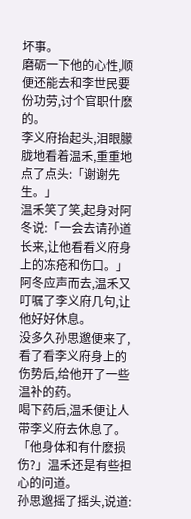坏事。
磨砺一下他的心性,顺便还能去和李世民要份功劳,讨个官职什麽的。
李义府抬起头,泪眼朦胧地看着温禾,重重地点了点头:「谢谢先生。」
温禾笑了笑,起身对阿冬说:「一会去请孙道长来,让他看看义府身上的冻疮和伤口。」
阿冬应声而去,温禾又叮嘱了李义府几句,让他好好休息。
没多久孙思邈便来了,看了看李义府身上的伤势后,给他开了一些温补的药。
喝下药后,温禾便让人带李义府去休息了。
「他身体和有什麽损伤?」温禾还是有些担心的问道。
孙思邈摇了摇头,说道: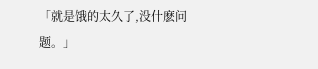「就是饿的太久了,没什麽问题。」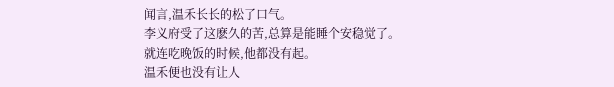闻言,温禾长长的松了口气。
李义府受了这麽久的苦,总算是能睡个安稳觉了。
就连吃晚饭的时候,他都没有起。
温禾便也没有让人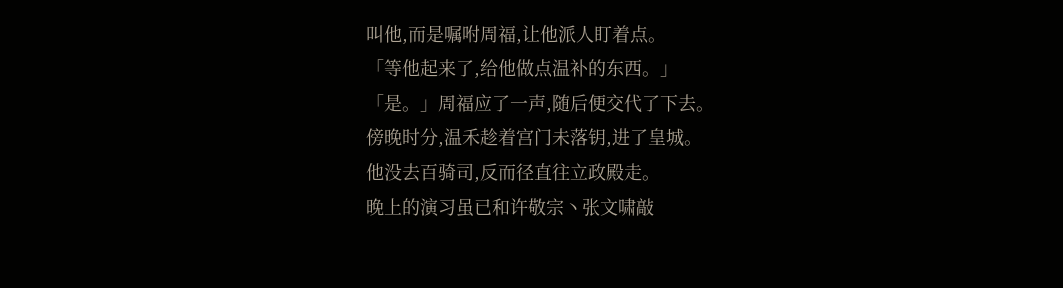叫他,而是嘱咐周福,让他派人盯着点。
「等他起来了,给他做点温补的东西。」
「是。」周福应了一声,随后便交代了下去。
傍晚时分,温禾趁着宫门未落钥,进了皇城。
他没去百骑司,反而径直往立政殿走。
晚上的演习虽已和许敬宗丶张文啸敲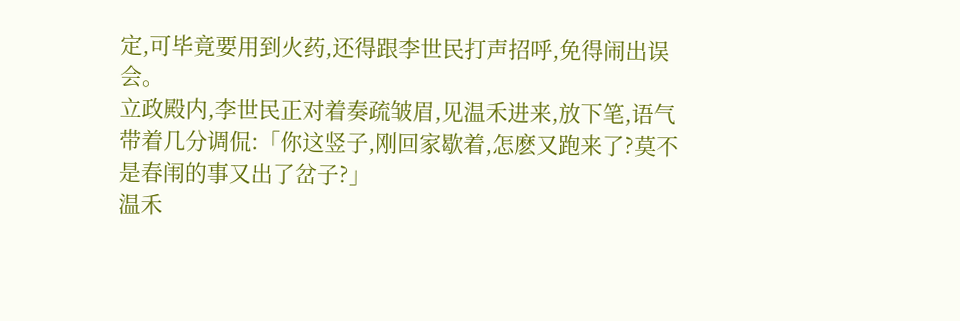定,可毕竟要用到火药,还得跟李世民打声招呼,免得闹出误会。
立政殿内,李世民正对着奏疏皱眉,见温禾进来,放下笔,语气带着几分调侃:「你这竖子,刚回家歇着,怎麽又跑来了?莫不是春闱的事又出了岔子?」
温禾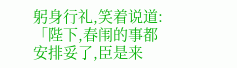躬身行礼,笑着说道:「陛下,春闱的事都安排妥了,臣是来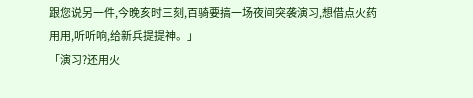跟您说另一件,今晚亥时三刻,百骑要搞一场夜间突袭演习,想借点火药用用,听听响,给新兵提提神。」
「演习?还用火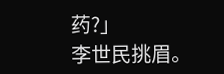药?」
李世民挑眉。